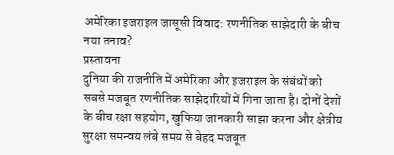अमेरिका इजराइल जासूसी विवाद: रणनीतिक साझेदारी के बीच नया तनाव?
प्रस्तावना
दुनिया की राजनीति में अमेरिका और इजराइल के संबंधों को सबसे मजबूत रणनीतिक साझेदारियों में गिना जाता है। दोनों देशों के बीच रक्षा सहयोग, खुफिया जानकारी साझा करना और क्षेत्रीय सुरक्षा समन्वय लंबे समय से बेहद मजबूत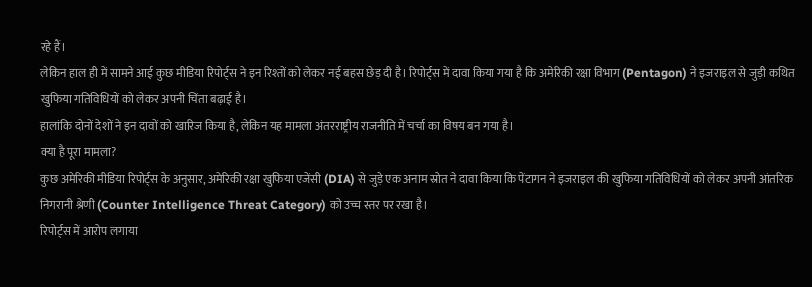रहे हैं।
लेकिन हाल ही में सामने आई कुछ मीडिया रिपोर्ट्स ने इन रिश्तों को लेकर नई बहस छेड़ दी है। रिपोर्ट्स में दावा किया गया है कि अमेरिकी रक्षा विभाग (Pentagon) ने इजराइल से जुड़ी कथित खुफिया गतिविधियों को लेकर अपनी चिंता बढ़ाई है।
हालांकि दोनों देशों ने इन दावों को खारिज किया है, लेकिन यह मामला अंतरराष्ट्रीय राजनीति में चर्चा का विषय बन गया है।
क्या है पूरा मामला?
कुछ अमेरिकी मीडिया रिपोर्ट्स के अनुसार, अमेरिकी रक्षा खुफिया एजेंसी (DIA) से जुड़े एक अनाम स्रोत ने दावा किया कि पेंटागन ने इजराइल की खुफिया गतिविधियों को लेकर अपनी आंतरिक निगरानी श्रेणी (Counter Intelligence Threat Category) को उच्च स्तर पर रखा है।
रिपोर्ट्स में आरोप लगाया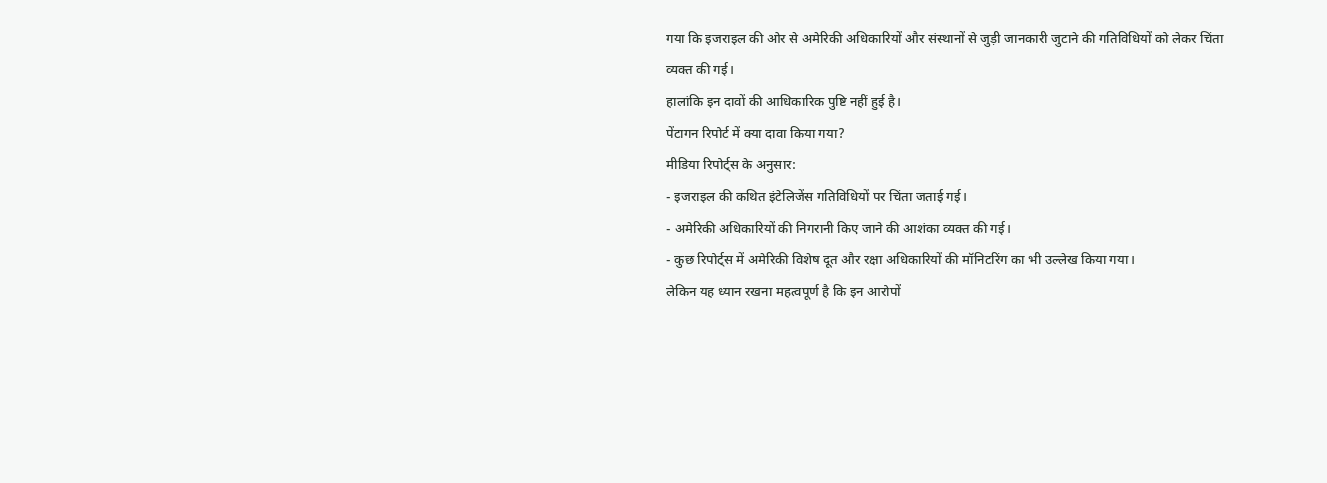गया कि इजराइल की ओर से अमेरिकी अधिकारियों और संस्थानों से जुड़ी जानकारी जुटाने की गतिविधियों को लेकर चिंता व्यक्त की गई।
हालांकि इन दावों की आधिकारिक पुष्टि नहीं हुई है।
पेंटागन रिपोर्ट में क्या दावा किया गया?
मीडिया रिपोर्ट्स के अनुसार:
- इजराइल की कथित इंटेलिजेंस गतिविधियों पर चिंता जताई गई।
- अमेरिकी अधिकारियों की निगरानी किए जाने की आशंका व्यक्त की गई।
- कुछ रिपोर्ट्स में अमेरिकी विशेष दूत और रक्षा अधिकारियों की मॉनिटरिंग का भी उल्लेख किया गया।
लेकिन यह ध्यान रखना महत्वपूर्ण है कि इन आरोपों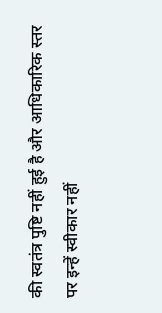की स्वतंत्र पुष्टि नहीं हुई है और आधिकारिक स्तर पर इन्हें स्वीकार नहीं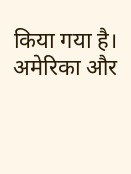किया गया है।
अमेरिका और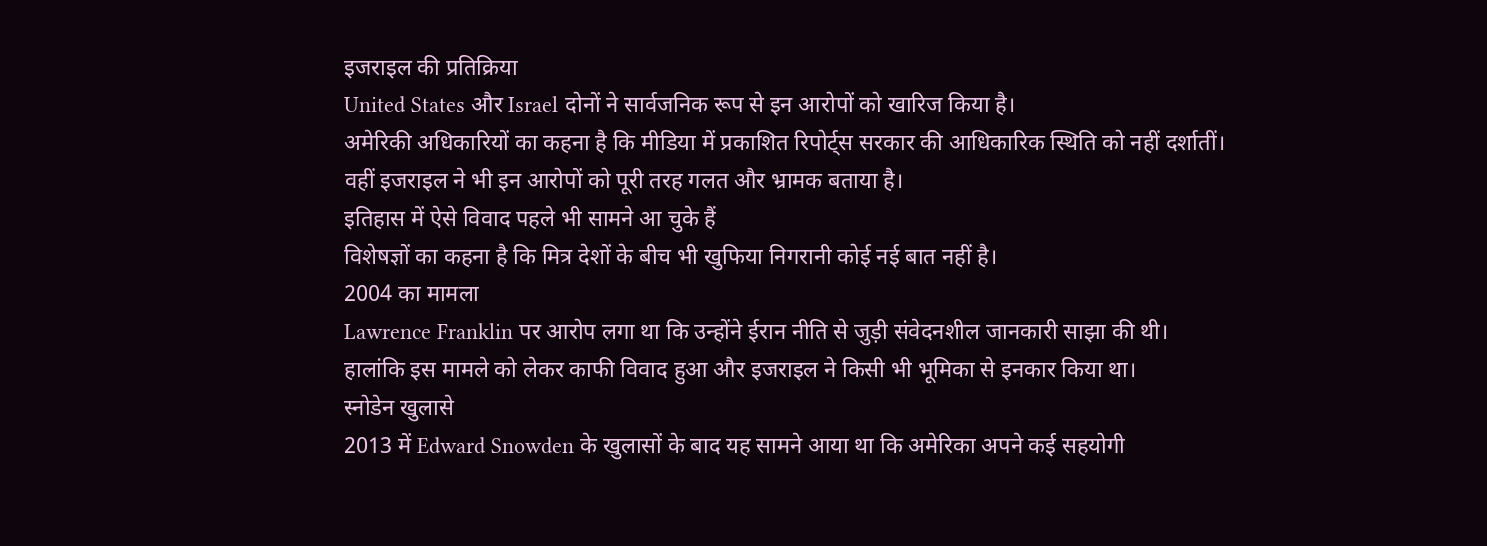इजराइल की प्रतिक्रिया
United States और Israel दोनों ने सार्वजनिक रूप से इन आरोपों को खारिज किया है।
अमेरिकी अधिकारियों का कहना है कि मीडिया में प्रकाशित रिपोर्ट्स सरकार की आधिकारिक स्थिति को नहीं दर्शातीं।
वहीं इजराइल ने भी इन आरोपों को पूरी तरह गलत और भ्रामक बताया है।
इतिहास में ऐसे विवाद पहले भी सामने आ चुके हैं
विशेषज्ञों का कहना है कि मित्र देशों के बीच भी खुफिया निगरानी कोई नई बात नहीं है।
2004 का मामला
Lawrence Franklin पर आरोप लगा था कि उन्होंने ईरान नीति से जुड़ी संवेदनशील जानकारी साझा की थी।
हालांकि इस मामले को लेकर काफी विवाद हुआ और इजराइल ने किसी भी भूमिका से इनकार किया था।
स्नोडेन खुलासे
2013 में Edward Snowden के खुलासों के बाद यह सामने आया था कि अमेरिका अपने कई सहयोगी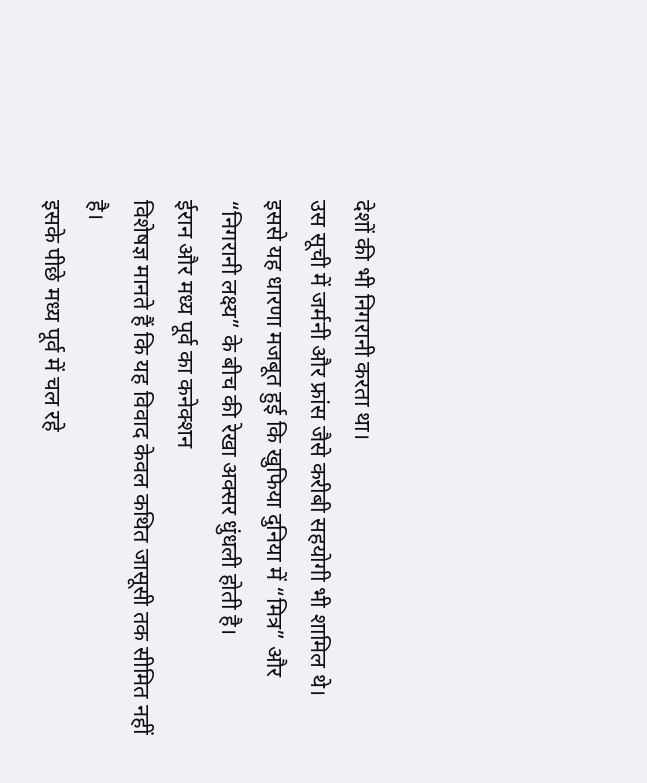देशों की भी निगरानी करता था।
उस सूची में जर्मनी और फ्रांस जैसे करीबी सहयोगी भी शामिल थे।
इससे यह धारणा मजबूत हुई कि खुफिया दुनिया में “मित्र” और “निगरानी लक्ष्य” के बीच की रेखा अक्सर धुंधली होती है।
ईरान और मध्य पूर्व का कनेक्शन
विशेषज्ञ मानते हैं कि यह विवाद केवल कथित जासूसी तक सीमित नहीं है।
इसके पीछे मध्य पूर्व में चल रहे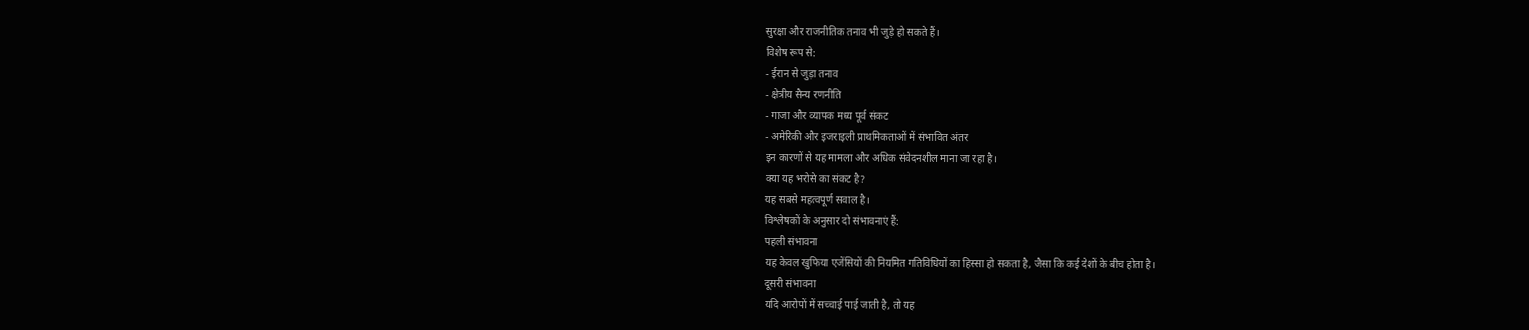सुरक्षा और राजनीतिक तनाव भी जुड़े हो सकते हैं।
विशेष रूप से:
- ईरान से जुड़ा तनाव
- क्षेत्रीय सैन्य रणनीति
- गाजा और व्यापक मध्य पूर्व संकट
- अमेरिकी और इजराइली प्राथमिकताओं में संभावित अंतर
इन कारणों से यह मामला और अधिक संवेदनशील माना जा रहा है।
क्या यह भरोसे का संकट है?
यह सबसे महत्वपूर्ण सवाल है।
विश्लेषकों के अनुसार दो संभावनाएं हैं:
पहली संभावना
यह केवल खुफिया एजेंसियों की नियमित गतिविधियों का हिस्सा हो सकता है, जैसा कि कई देशों के बीच होता है।
दूसरी संभावना
यदि आरोपों में सच्चाई पाई जाती है, तो यह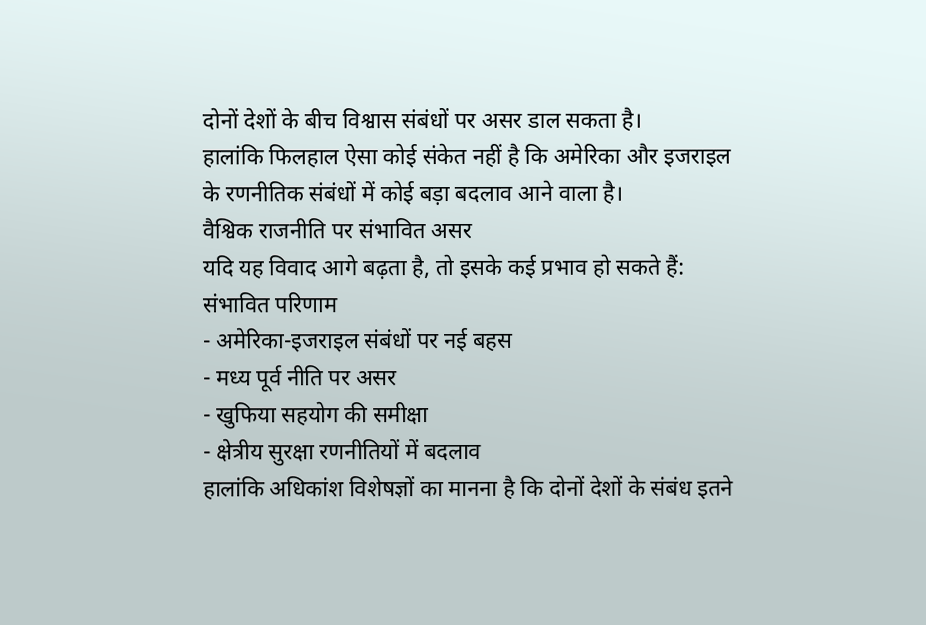दोनों देशों के बीच विश्वास संबंधों पर असर डाल सकता है।
हालांकि फिलहाल ऐसा कोई संकेत नहीं है कि अमेरिका और इजराइल के रणनीतिक संबंधों में कोई बड़ा बदलाव आने वाला है।
वैश्विक राजनीति पर संभावित असर
यदि यह विवाद आगे बढ़ता है, तो इसके कई प्रभाव हो सकते हैं:
संभावित परिणाम
- अमेरिका-इजराइल संबंधों पर नई बहस
- मध्य पूर्व नीति पर असर
- खुफिया सहयोग की समीक्षा
- क्षेत्रीय सुरक्षा रणनीतियों में बदलाव
हालांकि अधिकांश विशेषज्ञों का मानना है कि दोनों देशों के संबंध इतने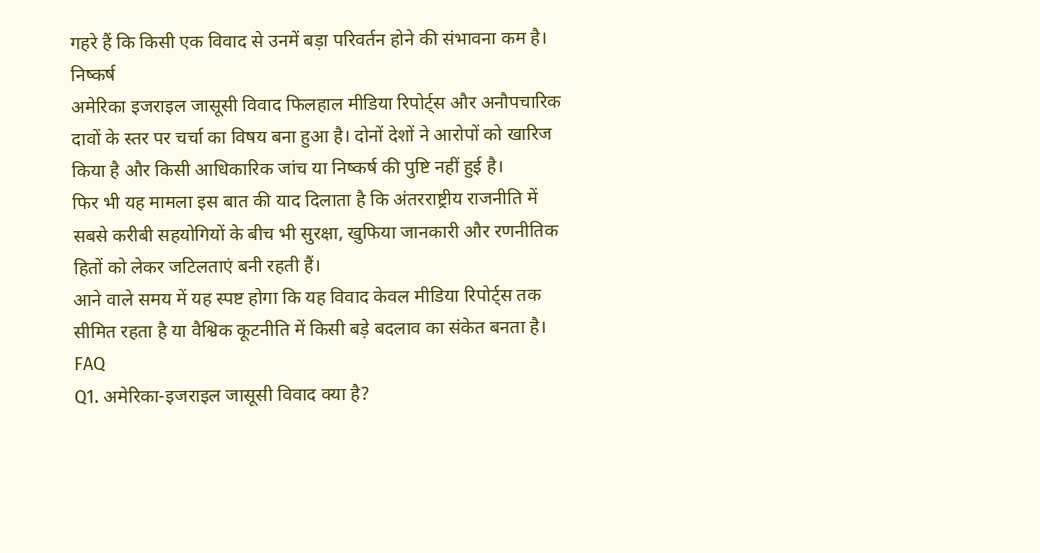गहरे हैं कि किसी एक विवाद से उनमें बड़ा परिवर्तन होने की संभावना कम है।
निष्कर्ष
अमेरिका इजराइल जासूसी विवाद फिलहाल मीडिया रिपोर्ट्स और अनौपचारिक दावों के स्तर पर चर्चा का विषय बना हुआ है। दोनों देशों ने आरोपों को खारिज किया है और किसी आधिकारिक जांच या निष्कर्ष की पुष्टि नहीं हुई है।
फिर भी यह मामला इस बात की याद दिलाता है कि अंतरराष्ट्रीय राजनीति में सबसे करीबी सहयोगियों के बीच भी सुरक्षा, खुफिया जानकारी और रणनीतिक हितों को लेकर जटिलताएं बनी रहती हैं।
आने वाले समय में यह स्पष्ट होगा कि यह विवाद केवल मीडिया रिपोर्ट्स तक सीमित रहता है या वैश्विक कूटनीति में किसी बड़े बदलाव का संकेत बनता है।
FAQ
Q1. अमेरिका-इजराइल जासूसी विवाद क्या है?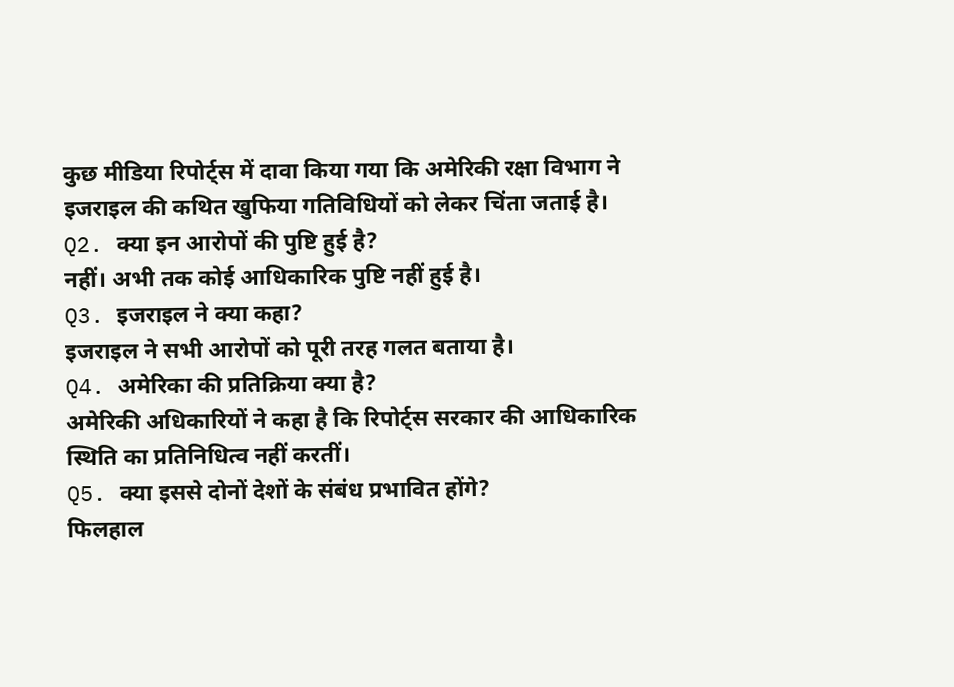कुछ मीडिया रिपोर्ट्स में दावा किया गया कि अमेरिकी रक्षा विभाग ने इजराइल की कथित खुफिया गतिविधियों को लेकर चिंता जताई है।
Q2. क्या इन आरोपों की पुष्टि हुई है?
नहीं। अभी तक कोई आधिकारिक पुष्टि नहीं हुई है।
Q3. इजराइल ने क्या कहा?
इजराइल ने सभी आरोपों को पूरी तरह गलत बताया है।
Q4. अमेरिका की प्रतिक्रिया क्या है?
अमेरिकी अधिकारियों ने कहा है कि रिपोर्ट्स सरकार की आधिकारिक स्थिति का प्रतिनिधित्व नहीं करतीं।
Q5. क्या इससे दोनों देशों के संबंध प्रभावित होंगे?
फिलहाल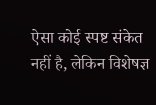ऐसा कोई स्पष्ट संकेत नहीं है, लेकिन विशेषज्ञ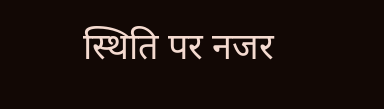स्थिति पर नजर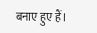बनाए हुए हैं।